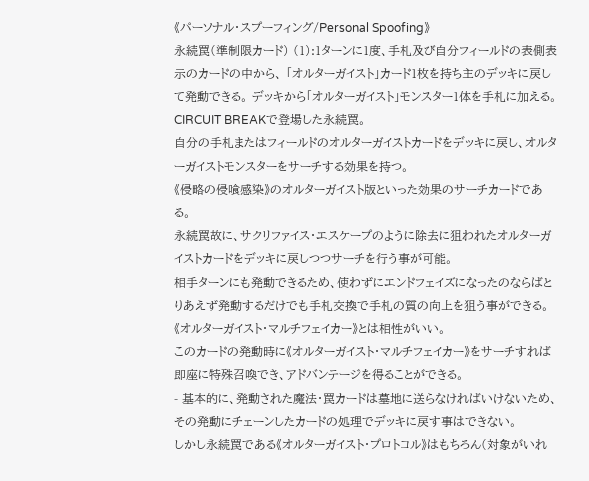《パーソナル・スプーフィング/Personal Spoofing》
永続罠(準制限カード) (1):1ターンに1度、手札及び自分フィールドの表側表示のカードの中から、 「オルターガイスト」カード1枚を持ち主のデッキに戻して発動できる。 デッキから「オルターガイスト」モンスター1体を手札に加える。
CIRCUIT BREAKで登場した永続罠。
自分の手札またはフィールドのオルターガイストカードをデッキに戻し、オルターガイストモンスターをサーチする効果を持つ。
《侵略の侵喰感染》のオルターガイスト版といった効果のサーチカードである。
永続罠故に、サクリファイス・エスケープのように除去に狙われたオルターガイストカードをデッキに戻しつつサーチを行う事が可能。
相手ターンにも発動できるため、使わずにエンドフェイズになったのならばとりあえず発動するだけでも手札交換で手札の質の向上を狙う事ができる。
《オルターガイスト・マルチフェイカー》とは相性がいい。
このカードの発動時に《オルターガイスト・マルチフェイカー》をサーチすれば即座に特殊召喚でき、アドバンテージを得ることができる。
- 基本的に、発動された魔法・罠カードは墓地に送らなければいけないため、その発動にチェーンしたカードの処理でデッキに戻す事はできない。
しかし永続罠である《オルターガイスト・プロトコル》はもちろん(対象がいれ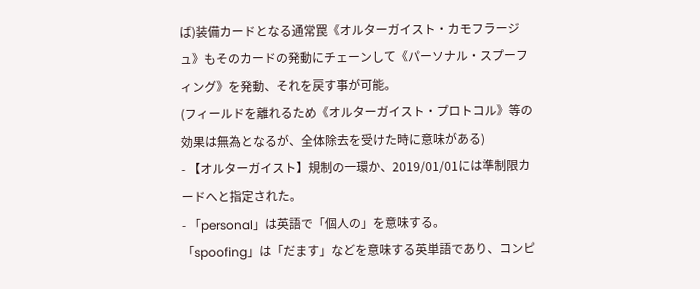ば)装備カードとなる通常罠《オルターガイスト・カモフラージュ》もそのカードの発動にチェーンして《パーソナル・スプーフィング》を発動、それを戻す事が可能。
(フィールドを離れるため《オルターガイスト・プロトコル》等の効果は無為となるが、全体除去を受けた時に意味がある)
- 【オルターガイスト】規制の一環か、2019/01/01には準制限カードへと指定された。
- 「personal」は英語で「個人の」を意味する。
「spoofing」は「だます」などを意味する英単語であり、コンピ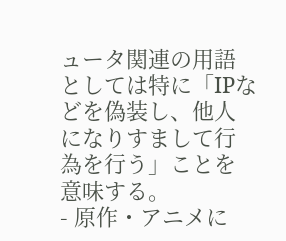ュータ関連の用語としては特に「IPなどを偽装し、他人になりすまして行為を行う」ことを意味する。
- 原作・アニメに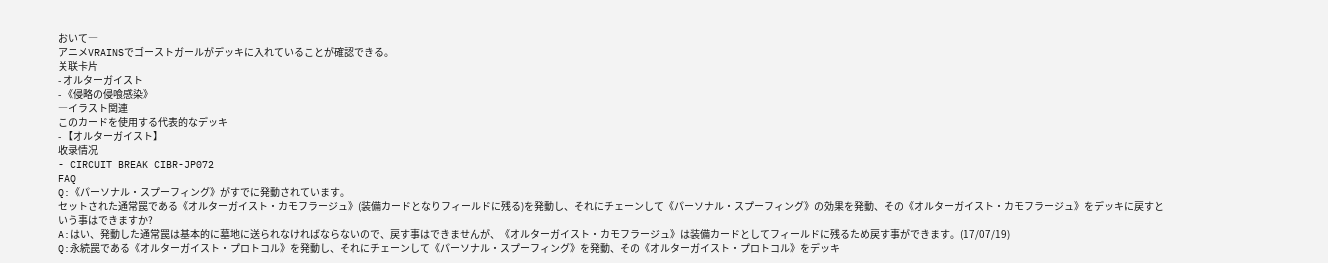おいて―
アニメVRAINSでゴーストガールがデッキに入れていることが確認できる。
关联卡片
- オルターガイスト
- 《侵略の侵喰感染》
―イラスト関連
このカードを使用する代表的なデッキ
- 【オルターガイスト】
收录情况
- CIRCUIT BREAK CIBR-JP072
FAQ
Q:《パーソナル・スプーフィング》がすでに発動されています。
セットされた通常罠である《オルターガイスト・カモフラージュ》(装備カードとなりフィールドに残る)を発動し、それにチェーンして《パーソナル・スプーフィング》の効果を発動、その《オルターガイスト・カモフラージュ》をデッキに戻すという事はできますか?
A:はい、発動した通常罠は基本的に墓地に送られなければならないので、戻す事はできませんが、《オルターガイスト・カモフラージュ》は装備カードとしてフィールドに残るため戻す事ができます。(17/07/19)
Q:永続罠である《オルターガイスト・プロトコル》を発動し、それにチェーンして《パーソナル・スプーフィング》を発動、その《オルターガイスト・プロトコル》をデッキ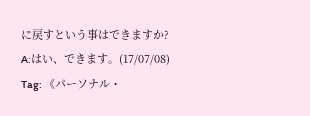に戻すという事はできますか?
A:はい、できます。(17/07/08)
Tag: 《パーソナル・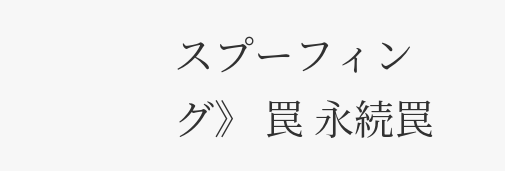スプーフィング》 罠 永続罠